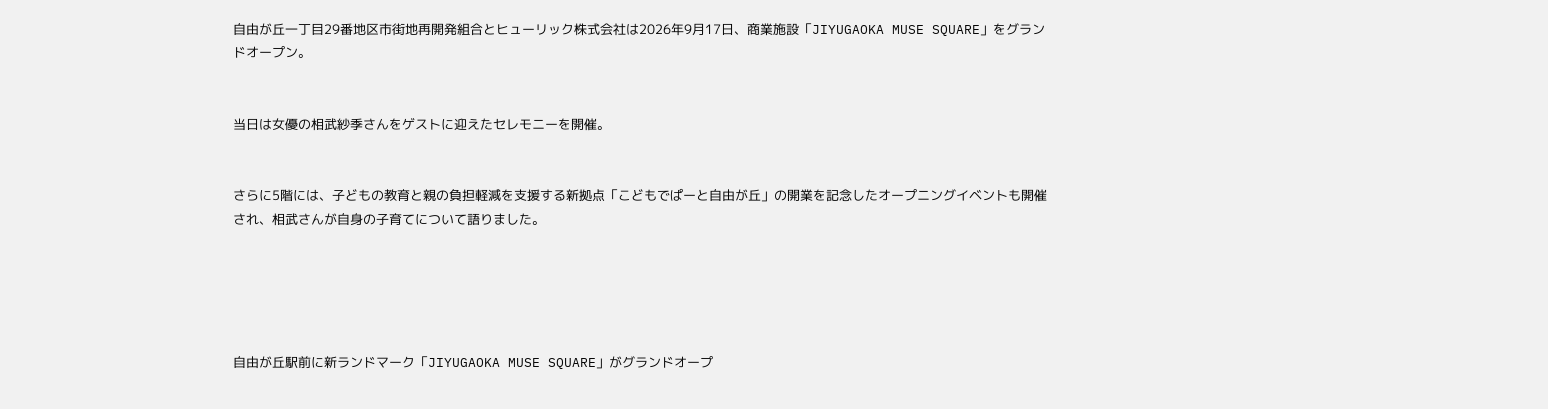自由が丘一丁目29番地区市街地再開発組合とヒューリック株式会社は2026年9月17日、商業施設「JIYUGAOKA MUSE SQUARE」をグランドオープン。


当日は女優の相武紗季さんをゲストに迎えたセレモニーを開催。


さらに5階には、子どもの教育と親の負担軽減を支援する新拠点「こどもでぱーと自由が丘」の開業を記念したオープニングイベントも開催され、相武さんが自身の子育てについて語りました。





自由が丘駅前に新ランドマーク「JIYUGAOKA MUSE SQUARE」がグランドオープ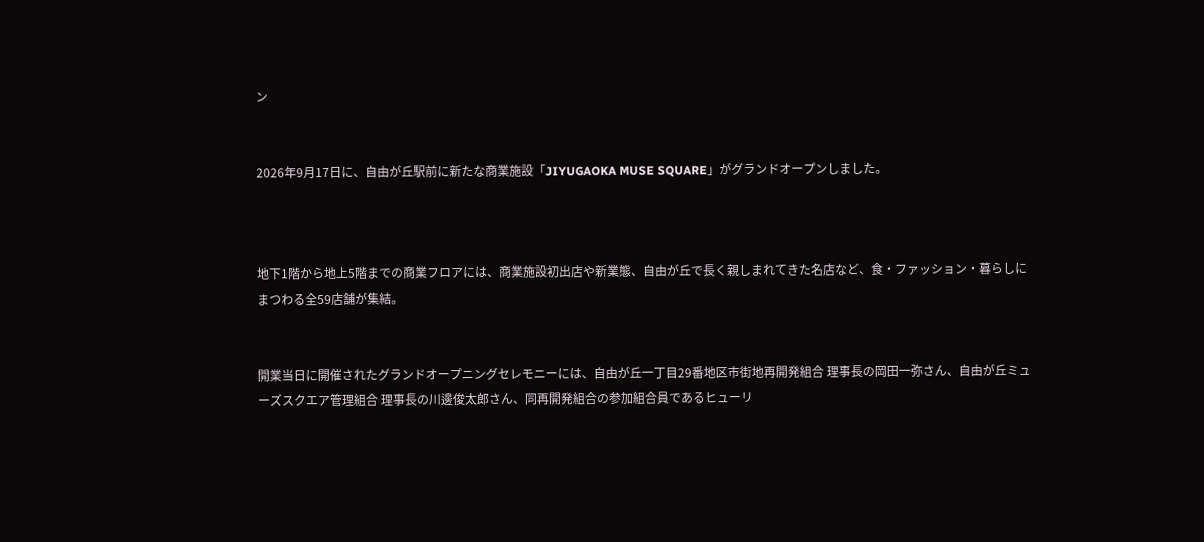ン


2026年9月17日に、自由が丘駅前に新たな商業施設「JIYUGAOKA MUSE SQUARE」がグランドオープンしました。



地下1階から地上5階までの商業フロアには、商業施設初出店や新業態、自由が丘で長く親しまれてきた名店など、食・ファッション・暮らしにまつわる全59店舗が集結。


開業当日に開催されたグランドオープニングセレモニーには、自由が丘一丁目29番地区市街地再開発組合 理事長の岡田一弥さん、自由が丘ミューズスクエア管理組合 理事長の川邊俊太郎さん、同再開発組合の参加組合員であるヒューリ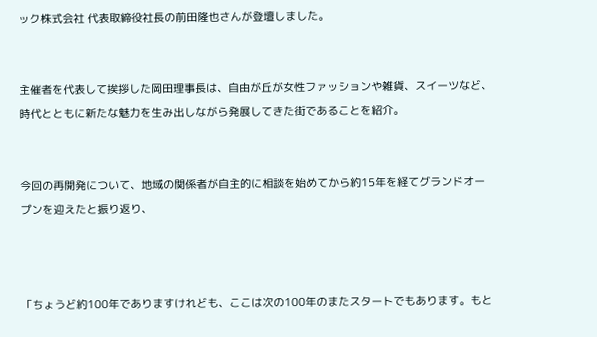ック株式会社 代表取締役社長の前田隆也さんが登壇しました。


主催者を代表して挨拶した岡田理事長は、自由が丘が女性ファッションや雑貨、スイーツなど、時代とともに新たな魅力を生み出しながら発展してきた街であることを紹介。


今回の再開発について、地域の関係者が自主的に相談を始めてから約15年を経てグランドオープンを迎えたと振り返り、



「ちょうど約100年でありますけれども、ここは次の100年のまたスタートでもあります。もと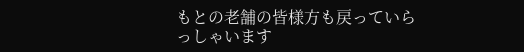もとの老舗の皆様方も戻っていらっしゃいます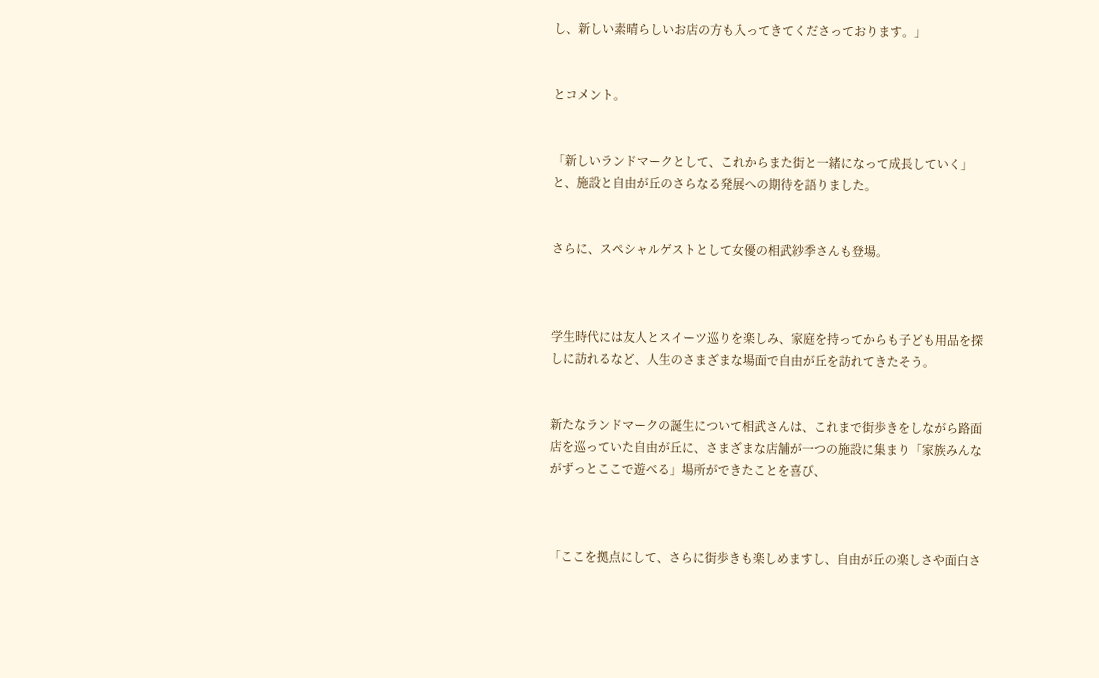し、新しい素晴らしいお店の方も入ってきてくださっております。」


とコメント。


「新しいランドマークとして、これからまた街と一緒になって成長していく」と、施設と自由が丘のさらなる発展への期待を語りました。


さらに、スペシャルゲストとして女優の相武紗季さんも登場。



学生時代には友人とスイーツ巡りを楽しみ、家庭を持ってからも子ども用品を探しに訪れるなど、人生のさまざまな場面で自由が丘を訪れてきたそう。


新たなランドマークの誕生について相武さんは、これまで街歩きをしながら路面店を巡っていた自由が丘に、さまざまな店舗が一つの施設に集まり「家族みんながずっとここで遊べる」場所ができたことを喜び、



「ここを拠点にして、さらに街歩きも楽しめますし、自由が丘の楽しさや面白さ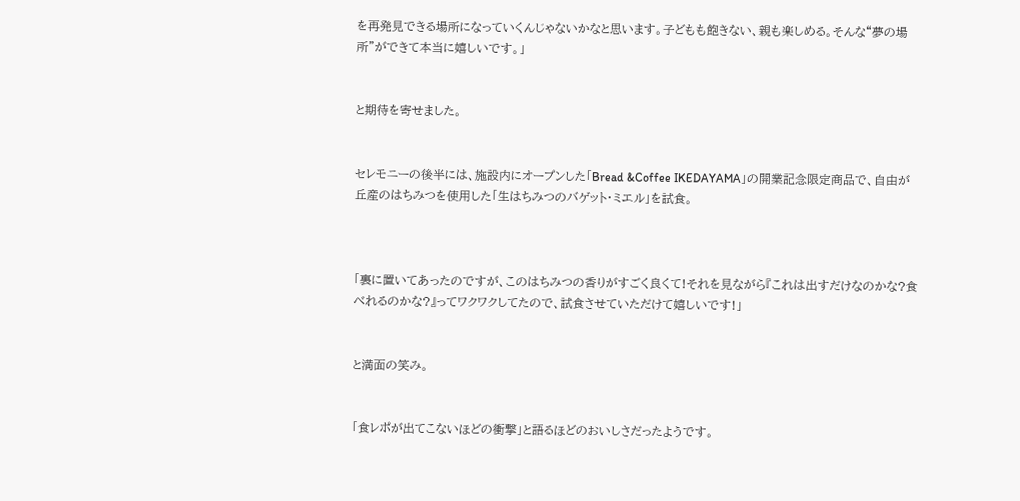を再発見できる場所になっていくんじゃないかなと思います。子どもも飽きない、親も楽しめる。そんな“夢の場所”ができて本当に嬉しいです。」


と期待を寄せました。


セレモニーの後半には、施設内にオープンした「Bread &Coffee IKEDAYAMA」の開業記念限定商品で、自由が丘産のはちみつを使用した「生はちみつのバゲット・ミエル」を試食。



「裏に置いてあったのですが、このはちみつの香りがすごく良くて!それを見ながら『これは出すだけなのかな?食べれるのかな?』ってワクワクしてたので、試食させていただけて嬉しいです!」


と満面の笑み。


「食レポが出てこないほどの衝撃」と語るほどのおいしさだったようです。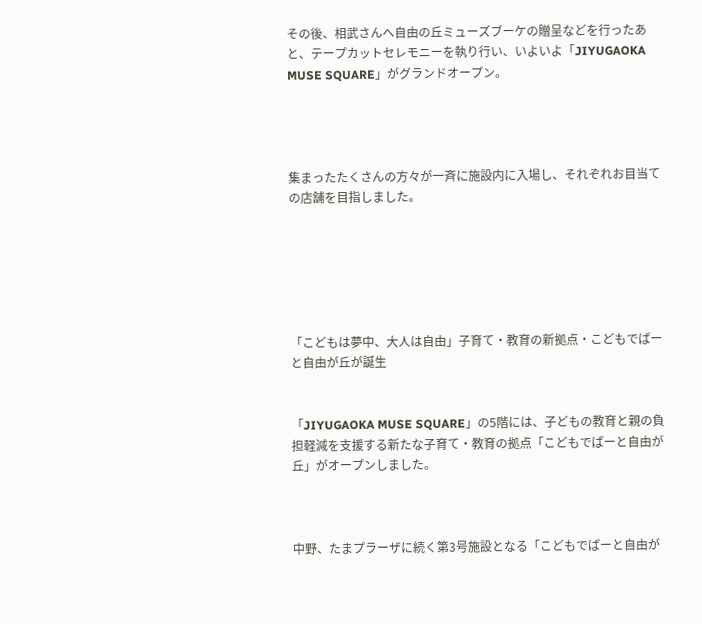その後、相武さんへ自由の丘ミューズブーケの贈呈などを行ったあと、テープカットセレモニーを執り行い、いよいよ「JIYUGAOKA MUSE SQUARE」がグランドオープン。




集まったたくさんの方々が一斉に施設内に入場し、それぞれお目当ての店舗を目指しました。






「こどもは夢中、大人は自由」子育て・教育の新拠点・こどもでぱーと自由が丘が誕生


「JIYUGAOKA MUSE SQUARE」の5階には、子どもの教育と親の負担軽減を支援する新たな子育て・教育の拠点「こどもでぱーと自由が丘」がオープンしました。



中野、たまプラーザに続く第3号施設となる「こどもでぱーと自由が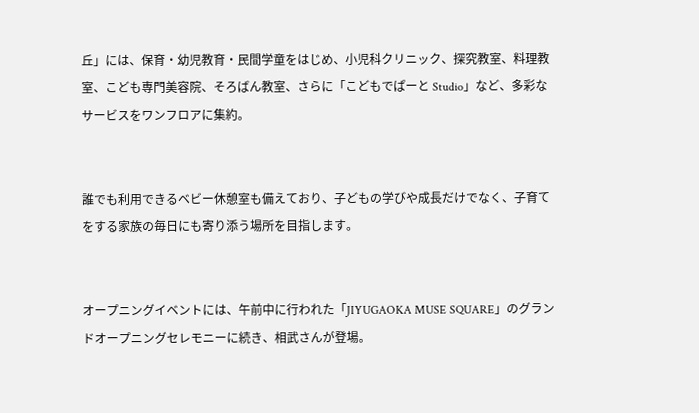丘」には、保育・幼児教育・民間学童をはじめ、小児科クリニック、探究教室、料理教室、こども専門美容院、そろばん教室、さらに「こどもでぱーと Studio」など、多彩なサービスをワンフロアに集約。


誰でも利用できるベビー休憩室も備えており、子どもの学びや成長だけでなく、子育てをする家族の毎日にも寄り添う場所を目指します。


オープニングイベントには、午前中に行われた「JIYUGAOKA MUSE SQUARE」のグランドオープニングセレモニーに続き、相武さんが登場。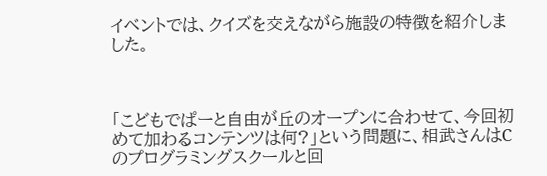イベントでは、クイズを交えながら施設の特徴を紹介しました。



「こどもでぱーと自由が丘のオープンに合わせて、今回初めて加わるコンテンツは何?」という問題に、相武さんはCのプログラミングスクールと回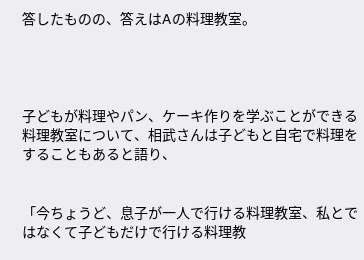答したものの、答えはAの料理教室。




子どもが料理やパン、ケーキ作りを学ぶことができる料理教室について、相武さんは子どもと自宅で料理をすることもあると語り、


「今ちょうど、息子が一人で行ける料理教室、私とではなくて子どもだけで行ける料理教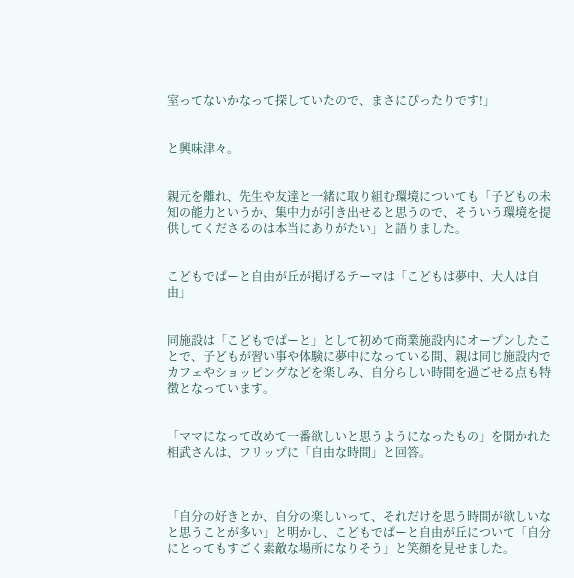室ってないかなって探していたので、まさにぴったりです!」


と興味津々。


親元を離れ、先生や友達と一緒に取り組む環境についても「子どもの未知の能力というか、集中力が引き出せると思うので、そういう環境を提供してくださるのは本当にありがたい」と語りました。


こどもでぱーと自由が丘が掲げるテーマは「こどもは夢中、大人は自由」


同施設は「こどもでぱーと」として初めて商業施設内にオープンしたことで、子どもが習い事や体験に夢中になっている間、親は同じ施設内でカフェやショッピングなどを楽しみ、自分らしい時間を過ごせる点も特徴となっています。


「ママになって改めて一番欲しいと思うようになったもの」を聞かれた相武さんは、フリップに「自由な時間」と回答。



「自分の好きとか、自分の楽しいって、それだけを思う時間が欲しいなと思うことが多い」と明かし、こどもでぱーと自由が丘について「自分にとってもすごく素敵な場所になりそう」と笑顔を見せました。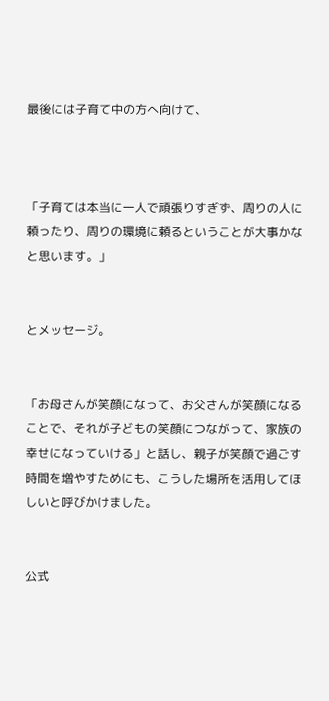最後には子育て中の方へ向けて、



「子育ては本当に一人で頑張りすぎず、周りの人に頼ったり、周りの環境に頼るということが大事かなと思います。」


とメッセージ。


「お母さんが笑顔になって、お父さんが笑顔になることで、それが子どもの笑顔につながって、家族の幸せになっていける」と話し、親子が笑顔で過ごす時間を増やすためにも、こうした場所を活用してほしいと呼びかけました。


公式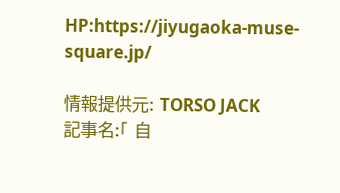HP:https://jiyugaoka-muse-square.jp/

情報提供元: TORSO JACK
記事名:「 自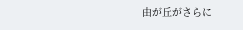由が丘がさらに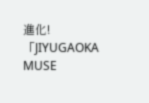進化!「JIYUGAOKA MUSE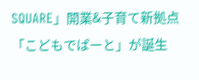SQUARE」開業&子育て新拠点「こどもでぱーと」が誕生